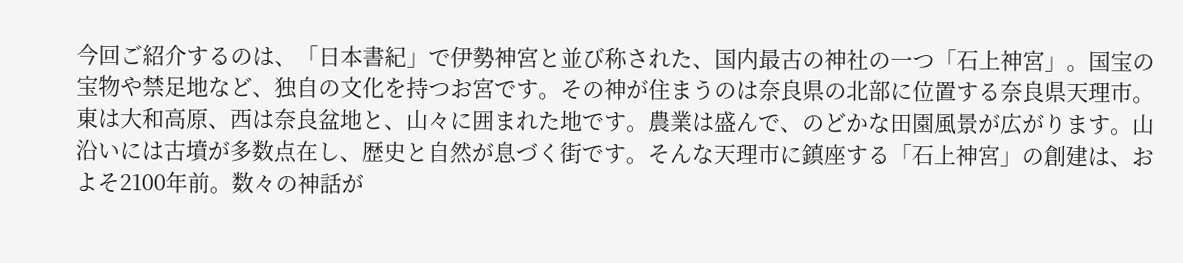今回ご紹介するのは、「日本書紀」で伊勢神宮と並び称された、国内最古の神社の一つ「石上神宮」。国宝の宝物や禁足地など、独自の文化を持つお宮です。その神が住まうのは奈良県の北部に位置する奈良県天理市。東は大和高原、西は奈良盆地と、山々に囲まれた地です。農業は盛んで、のどかな田園風景が広がります。山沿いには古墳が多数点在し、歴史と自然が息づく街です。そんな天理市に鎮座する「石上神宮」の創建は、およそ2100年前。数々の神話が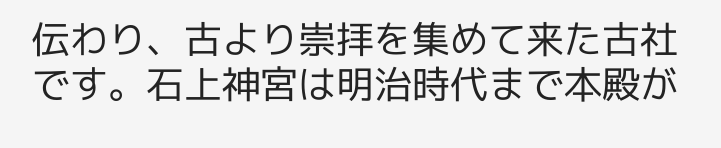伝わり、古より崇拝を集めて来た古社です。石上神宮は明治時代まで本殿が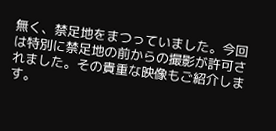無く、禁足地をまつっていました。今回は特別に禁足地の前からの撮影が許可されました。その貴重な映像もご紹介します。